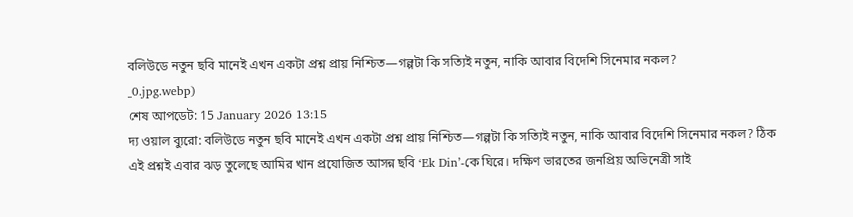বলিউডে নতুন ছবি মানেই এখন একটা প্রশ্ন প্রায় নিশ্চিত—গল্পটা কি সত্যিই নতুন, নাকি আবার বিদেশি সিনেমার নকল?
_0.jpg.webp)
শেষ আপডেট: 15 January 2026 13:15
দ্য ওয়াল ব্যুরো: বলিউডে নতুন ছবি মানেই এখন একটা প্রশ্ন প্রায় নিশ্চিত—গল্পটা কি সত্যিই নতুন, নাকি আবার বিদেশি সিনেমার নকল? ঠিক এই প্রশ্নই এবার ঝড় তুলেছে আমির খান প্রযোজিত আসন্ন ছবি ‘Ek Din’-কে ঘিরে। দক্ষিণ ভারতের জনপ্রিয় অভিনেত্রী সাই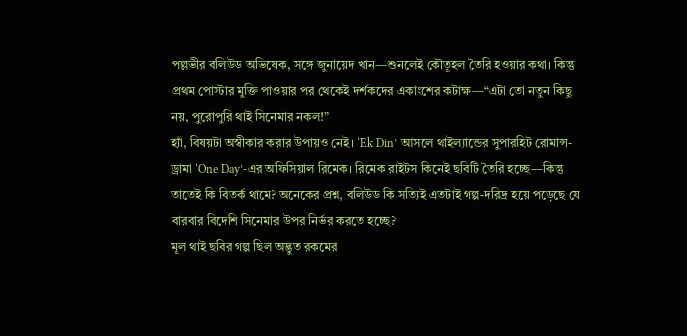পল্লভীর বলিউড অভিষেক, সঙ্গে জুনায়েদ খান—শুনলেই কৌতূহল তৈরি হওয়ার কথা। কিন্তু প্রথম পোস্টার মুক্তি পাওয়ার পর থেকেই দর্শকদের একাংশের কটাক্ষ—“এটা তো নতুন কিছু নয়, পুরোপুরি থাই সিনেমার নকল!”
হ্যাঁ, বিষয়টা অস্বীকার করার উপায়ও নেই। ‘Ek Din’ আসলে থাইল্যান্ডের সুপারহিট রোমান্স-ড্রামা ‘One Day’-এর অফিসিয়াল রিমেক। রিমেক রাইটস কিনেই ছবিটি তৈরি হচ্ছে—কিন্তু তাতেই কি বিতর্ক থামে? অনেকের প্রশ্ন, বলিউড কি সত্যিই এতটাই গল্প-দরিদ্র হয়ে পড়েছে যে বারবার বিদেশি সিনেমার উপর নির্ভর করতে হচ্ছে?
মূল থাই ছবির গল্প ছিল অদ্ভুত রকমের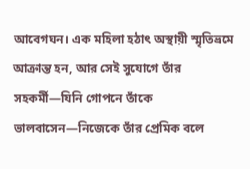আবেগঘন। এক মহিলা হঠাৎ অস্থায়ী স্মৃতিভ্রমে আক্রান্ত হন, আর সেই সুযোগে তাঁর সহকর্মী—যিনি গোপনে তাঁকে ভালবাসেন—নিজেকে তাঁর প্রেমিক বলে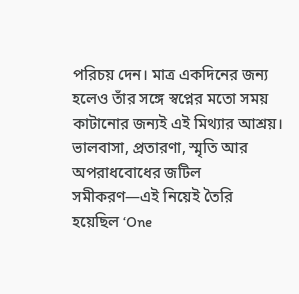পরিচয় দেন। মাত্র একদিনের জন্য হলেও তাঁর সঙ্গে স্বপ্নের মতো সময় কাটানোর জন্যই এই মিথ্যার আশ্রয়। ভালবাসা, প্রতারণা, স্মৃতি আর অপরাধবোধের জটিল সমীকরণ—এই নিয়েই তৈরি হয়েছিল ‘One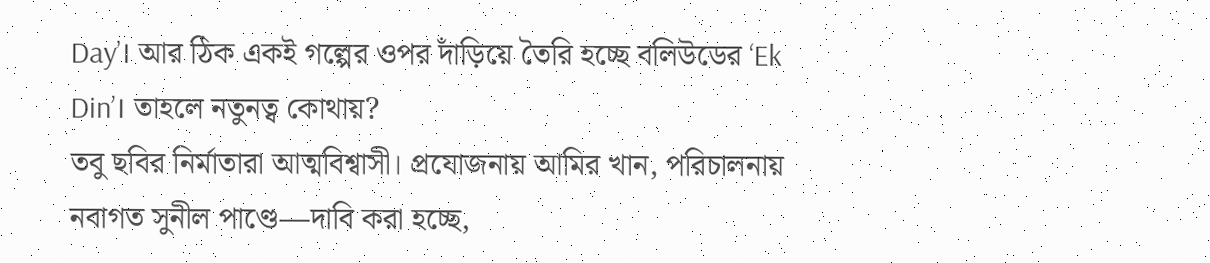Day’। আর ঠিক একই গল্পের ওপর দাঁড়িয়ে তৈরি হচ্ছে বলিউডের ‘Ek Din’। তাহলে নতুনত্ব কোথায়?
তবু ছবির নির্মাতারা আত্মবিশ্বাসী। প্রযোজনায় আমির খান, পরিচালনায় নবাগত সুনীল পাণ্ডে—দাবি করা হচ্ছে,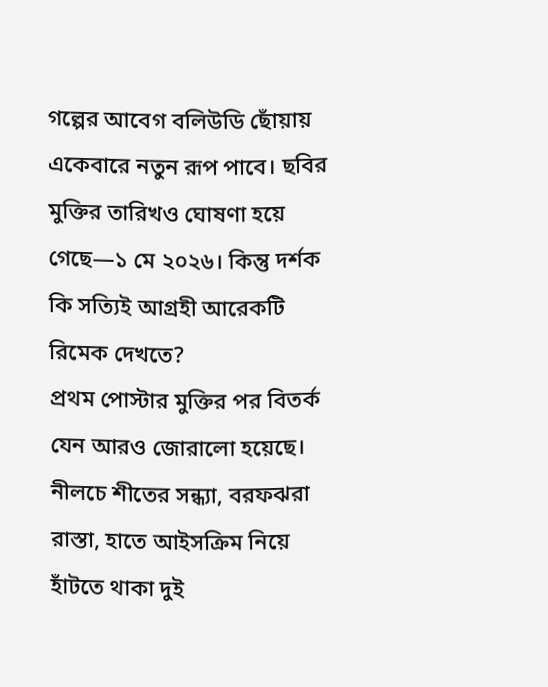গল্পের আবেগ বলিউডি ছোঁয়ায় একেবারে নতুন রূপ পাবে। ছবির মুক্তির তারিখও ঘোষণা হয়ে গেছে—১ মে ২০২৬। কিন্তু দর্শক কি সত্যিই আগ্রহী আরেকটি রিমেক দেখতে?
প্রথম পোস্টার মুক্তির পর বিতর্ক যেন আরও জোরালো হয়েছে। নীলচে শীতের সন্ধ্যা, বরফঝরা রাস্তা, হাতে আইসক্রিম নিয়ে হাঁটতে থাকা দুই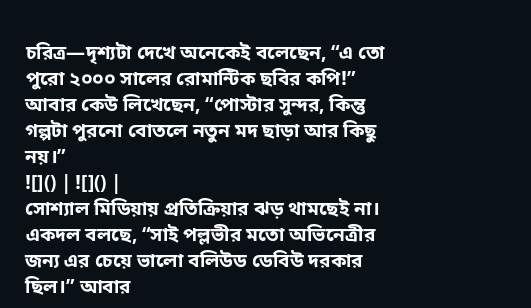চরিত্র—দৃশ্যটা দেখে অনেকেই বলেছেন, “এ তো পুরো ২০০০ সালের রোমান্টিক ছবির কপি!” আবার কেউ লিখেছেন, “পোস্টার সুন্দর, কিন্তু গল্পটা পুরনো বোতলে নতুন মদ ছাড়া আর কিছু নয়।”
![]() | ![]() |
সোশ্যাল মিডিয়ায় প্রতিক্রিয়ার ঝড় থামছেই না। একদল বলছে, “সাই পল্লভীর মতো অভিনেত্রীর জন্য এর চেয়ে ভালো বলিউড ডেবিউ দরকার ছিল।” আবার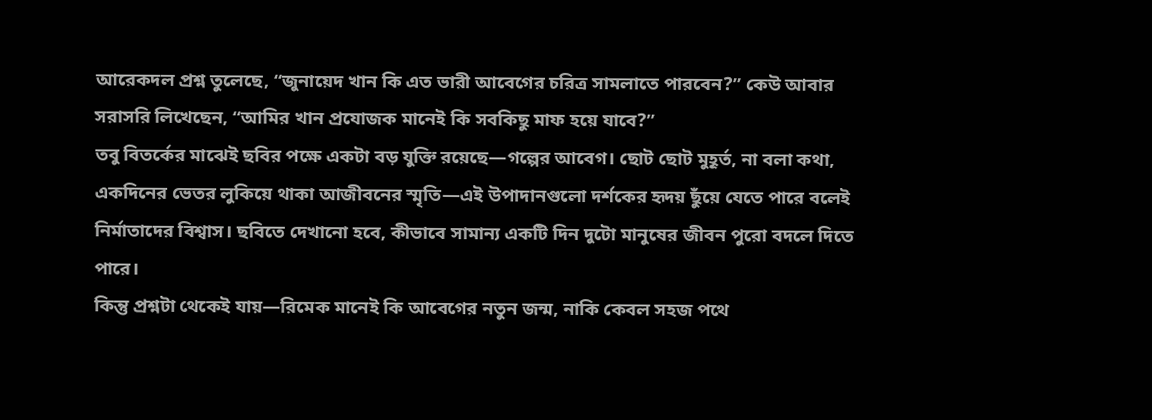আরেকদল প্রশ্ন তুলেছে, “জুনায়েদ খান কি এত ভারী আবেগের চরিত্র সামলাতে পারবেন?” কেউ আবার সরাসরি লিখেছেন, “আমির খান প্রযোজক মানেই কি সবকিছু মাফ হয়ে যাবে?”
তবু বিতর্কের মাঝেই ছবির পক্ষে একটা বড় যুক্তি রয়েছে—গল্পের আবেগ। ছোট ছোট মুহূর্ত, না বলা কথা, একদিনের ভেতর লুকিয়ে থাকা আজীবনের স্মৃতি—এই উপাদানগুলো দর্শকের হৃদয় ছুঁয়ে যেতে পারে বলেই নির্মাতাদের বিশ্বাস। ছবিতে দেখানো হবে, কীভাবে সামান্য একটি দিন দুটো মানুষের জীবন পুরো বদলে দিতে পারে।
কিন্তু প্রশ্নটা থেকেই যায়—রিমেক মানেই কি আবেগের নতুন জন্ম, নাকি কেবল সহজ পথে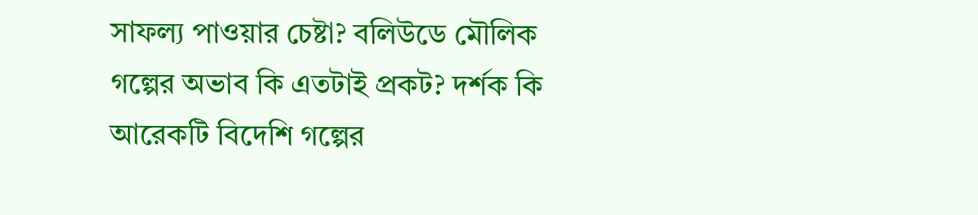সাফল্য পাওয়ার চেষ্টা? বলিউডে মৌলিক গল্পের অভাব কি এতটাই প্রকট? দর্শক কি আরেকটি বিদেশি গল্পের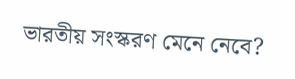ভারতীয় সংস্করণ মেনে নেবে?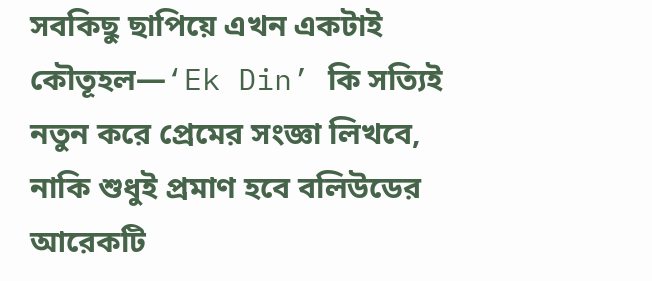সবকিছু ছাপিয়ে এখন একটাই কৌতূহল—‘Ek Din’ কি সত্যিই নতুন করে প্রেমের সংজ্ঞা লিখবে, নাকি শুধুই প্রমাণ হবে বলিউডের আরেকটি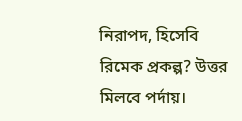নিরাপদ, হিসেবি রিমেক প্রকল্প? উত্তর মিলবে পর্দায়।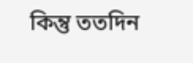কিন্তু ততদিন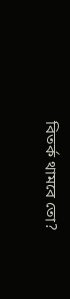বিতর্ক থামবে তো?